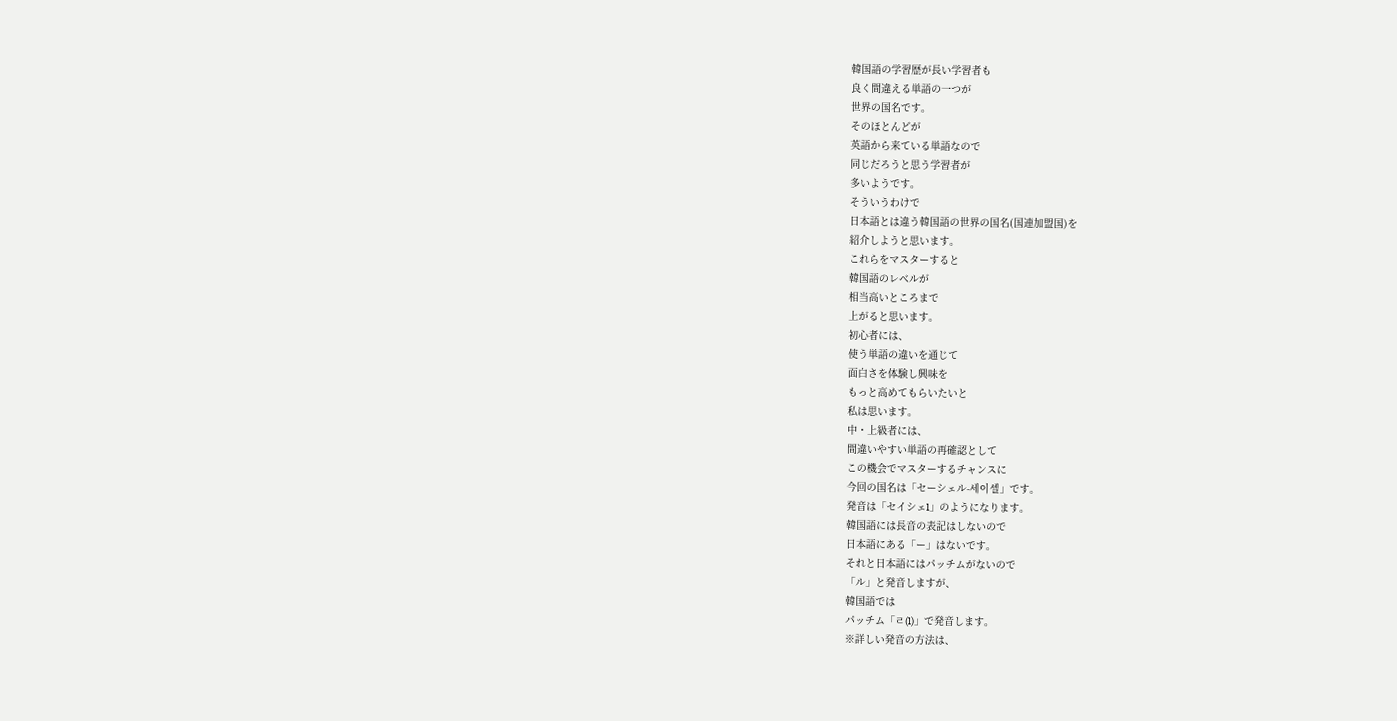韓国語の学習歴が長い学習者も
良く間違える単語の一つが
世界の国名です。
そのほとんどが
英語から来ている単語なので
同じだろうと思う学習者が
多いようです。
そういうわけで
日本語とは違う韓国語の世界の国名(国連加盟国)を
紹介しようと思います。
これらをマスターすると
韓国語のレベルが
相当高いところまで
上がると思います。
初心者には、
使う単語の違いを通じて
面白さを体験し興味を
もっと高めてもらいたいと
私は思います。
中・上級者には、
間違いやすい単語の再確認として
この機会でマスターするチャンスに
今回の国名は「セーシェル-세이셸」です。
発音は「セイシェl」のようになります。
韓国語には長音の表記はしないので
日本語にある「ー」はないです。
それと日本語にはパッチムがないので
「ル」と発音しますが、
韓国語では
パッチム「ㄹ(l)」で発音します。
※詳しい発音の方法は、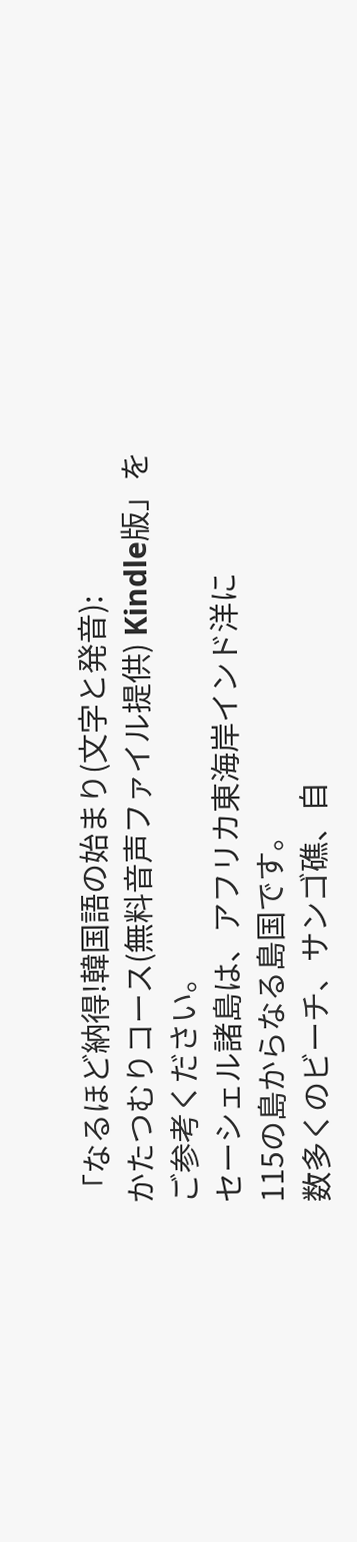「なるほど納得!韓国語の始まり(文字と発音):
かたつむりコース(無料音声ファイル提供) Kindle版」を
ご参考ください。
セーシェル諸島は、アフリカ東海岸インド洋に
115の島からなる島国です。
数多くのビーチ、サンゴ礁、自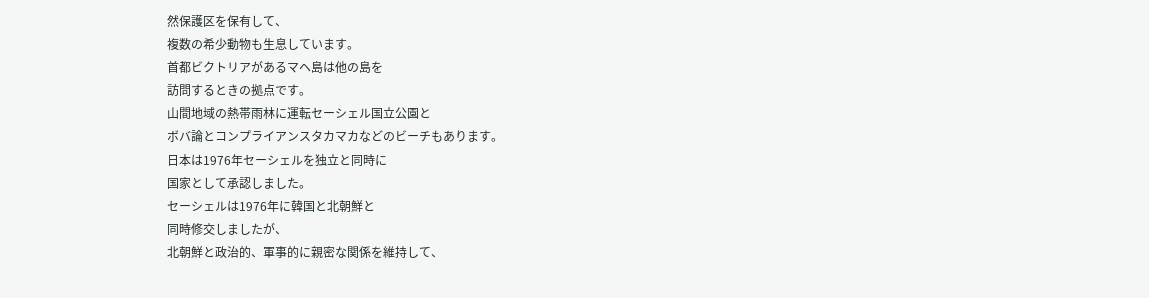然保護区を保有して、
複数の希少動物も生息しています。
首都ビクトリアがあるマヘ島は他の島を
訪問するときの拠点です。
山間地域の熱帯雨林に運転セーシェル国立公園と
ボバ論とコンプライアンスタカマカなどのビーチもあります。
日本は1976年セーシェルを独立と同時に
国家として承認しました。
セーシェルは1976年に韓国と北朝鮮と
同時修交しましたが、
北朝鮮と政治的、軍事的に親密な関係を維持して、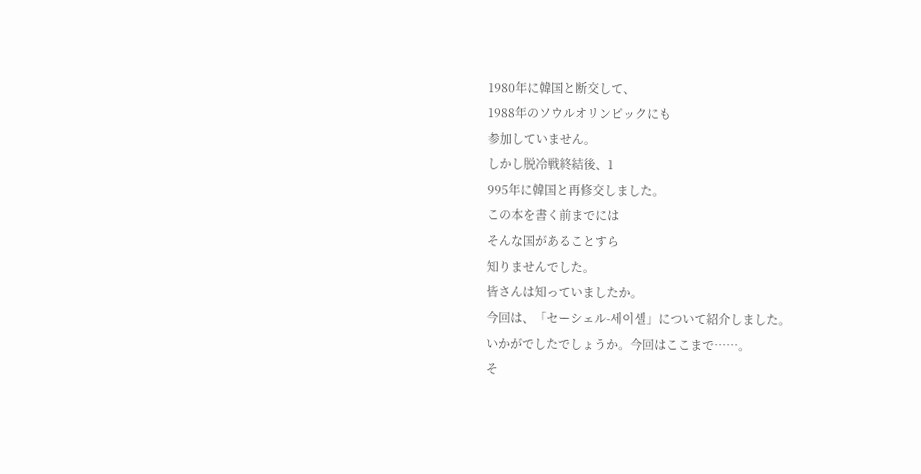1980年に韓国と断交して、
1988年のソウルオリンピックにも
参加していません。
しかし脱冷戦終結後、1
995年に韓国と再修交しました。
この本を書く前までには
そんな国があることすら
知りませんでした。
皆さんは知っていましたか。
今回は、「セーシェル-세이셸」について紹介しました。
いかがでしたでしょうか。今回はここまで……。
そ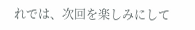れでは、次回を楽しみにして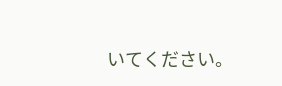いてください。